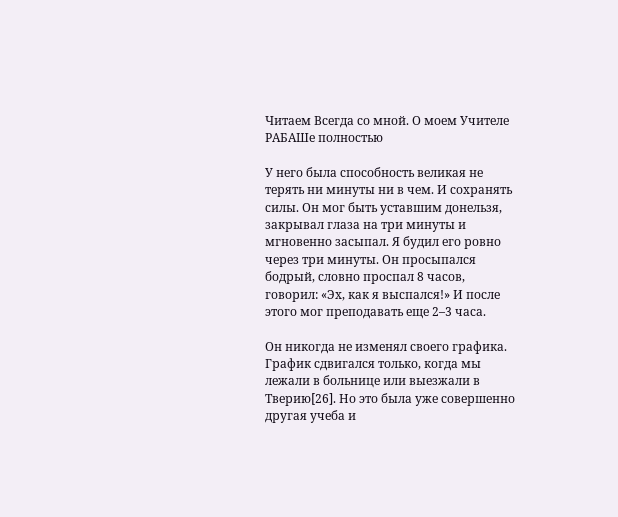Читаем Всегда со мной. О моем Учителе РАБАШе полностью

У него была способность великая не терять ни минуты ни в чем. И сохранять силы. Он мог быть уставшим донельзя, закрывал глаза на три минуты и мгновенно засыпал. Я будил его ровно через три минуты. Он просыпался бодрый, словно проспал 8 часов, говорил: «Эх, как я выспался!» И после этого мог преподавать еще 2–3 часа.

Он никогда не изменял своего графика. График сдвигался только, когда мы лежали в больнице или выезжали в Тверию[26]. Но это была уже совершенно другая учеба и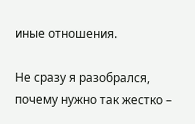иные отношения.

Не сразу я разобрался, почему нужно так жестко –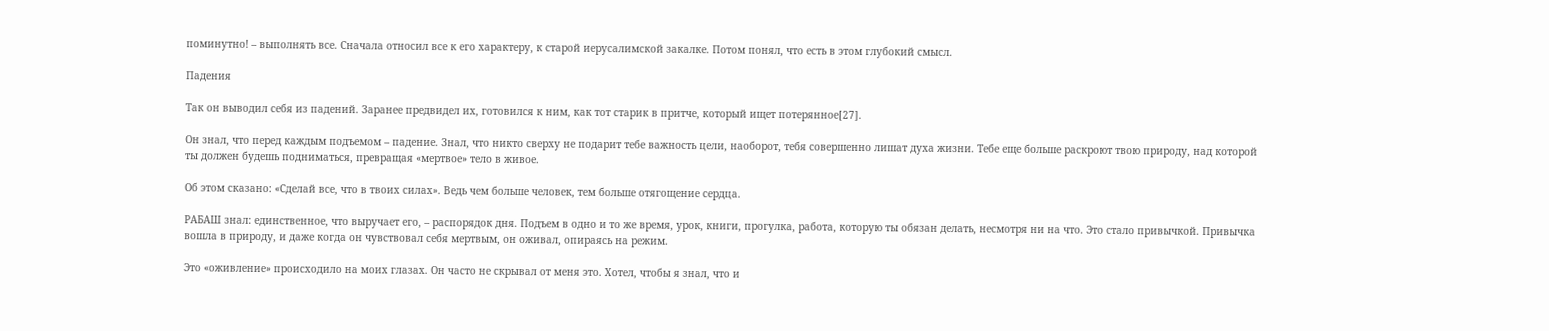поминутно! – выполнять все. Сначала относил все к его характеру, к старой иерусалимской закалке. Потом понял, что есть в этом глубокий смысл.

Падения

Так он выводил себя из падений. Заранее предвидел их, готовился к ним, как тот старик в притче, который ищет потерянное[27].

Он знал, что перед каждым подъемом – падение. Знал, что никто сверху не подарит тебе важность цели, наоборот, тебя совершенно лишат духа жизни. Тебе еще больше раскроют твою природу, над которой ты должен будешь подниматься, превращая «мертвое» тело в живое.

Об этом сказано: «Сделай все, что в твоих силах». Ведь чем больше человек, тем больше отягощение сердца.

РАБАШ знал: единственное, что выручает его, – распорядок дня. Подъем в одно и то же время, урок, книги, прогулка, работа, которую ты обязан делать, несмотря ни на что. Это стало привычкой. Привычка вошла в природу, и даже когда он чувствовал себя мертвым, он оживал, опираясь на режим.

Это «оживление» происходило на моих глазах. Он часто не скрывал от меня это. Хотел, чтобы я знал, что и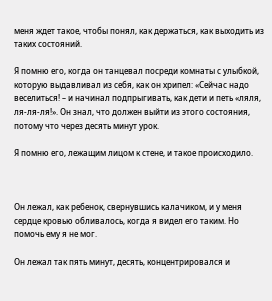меня ждет такое, чтобы понял, как держаться, как выходить из таких состояний.

Я помню его, когда он танцевал посреди комнаты с улыбкой, которую выдавливал из себя, как он хрипел: «Сейчас надо веселиться! – и начинал подпрыгивать, как дети и петь «ляля, ля-ля-ля!». Он знал, что должен выйти из этого состояния, потому что через десять минут урок.

Я помню его, лежащим лицом к стене, и такое происходило.



Он лежал, как ребенок, свернувшись калачиком, и у меня сердце кровью обливалось, когда я видел его таким. Но помочь ему я не мог.

Он лежал так пять минут, десять, концентрировался и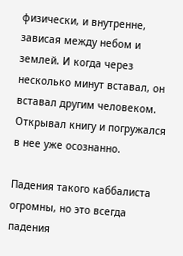физически, и внутренне, зависая между небом и землей. И когда через несколько минут вставал, он вставал другим человеком. Открывал книгу и погружался в нее уже осознанно.

Падения такого каббалиста огромны, но это всегда падения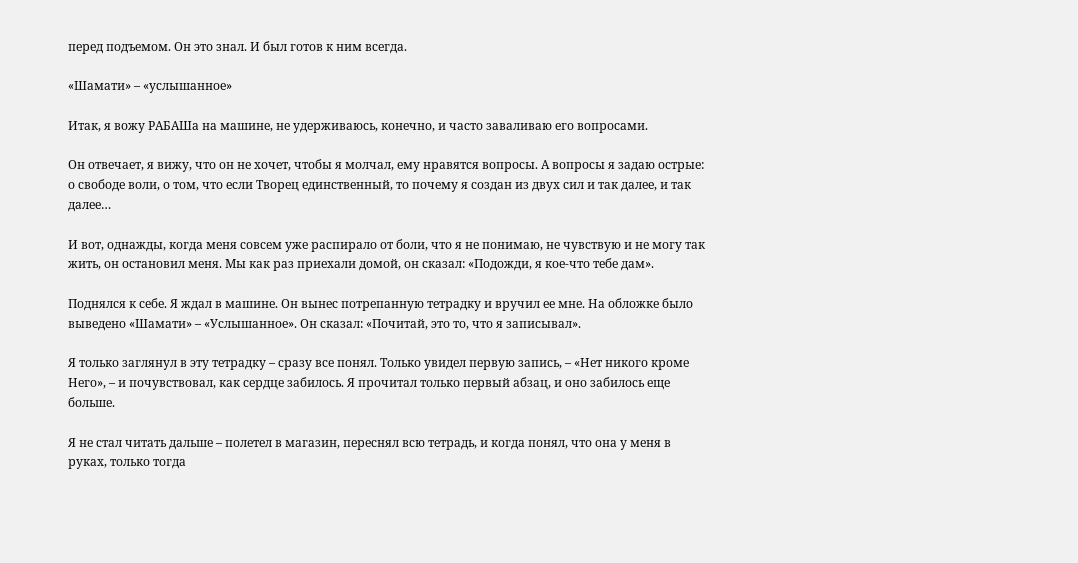перед подъемом. Он это знал. И был готов к ним всегда.

«Шамати» – «услышанное»

Итак, я вожу РАБАШа на машине, не удерживаюсь, конечно, и часто заваливаю его вопросами.

Он отвечает, я вижу, что он не хочет, чтобы я молчал, ему нравятся вопросы. А вопросы я задаю острые: о свободе воли, о том, что если Творец единственный, то почему я создан из двух сил и так далее, и так далее…

И вот, однажды, когда меня совсем уже распирало от боли, что я не понимаю, не чувствую и не могу так жить, он остановил меня. Мы как раз приехали домой, он сказал: «Подожди, я кое-что тебе дам».

Поднялся к себе. Я ждал в машине. Он вынес потрепанную тетрадку и вручил ее мне. На обложке было выведено «Шамати» – «Услышанное». Он сказал: «Почитай, это то, что я записывал».

Я только заглянул в эту тетрадку – сразу все понял. Только увидел первую запись, – «Нет никого кроме Него», – и почувствовал, как сердце забилось. Я прочитал только первый абзац, и оно забилось еще больше.

Я не стал читать дальше – полетел в магазин, переснял всю тетрадь, и когда понял, что она у меня в руках, только тогда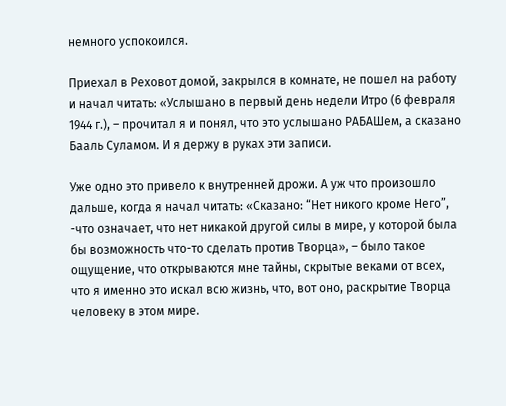немного успокоился.

Приехал в Реховот домой, закрылся в комнате, не пошел на работу и начал читать: «Услышано в первый день недели Итро (6 февраля 1944 г.), – прочитал я и понял, что это услышано РАБАШем, а сказано Бааль Суламом. И я держу в руках эти записи.

Уже одно это привело к внутренней дрожи. А уж что произошло дальше, когда я начал читать: «Сказано: “Нет никого кроме Него”, -что означает, что нет никакой другой силы в мире, у которой была бы возможность что-то сделать против Творца», – было такое ощущение, что открываются мне тайны, скрытые веками от всех, что я именно это искал всю жизнь, что, вот оно, раскрытие Творца человеку в этом мире.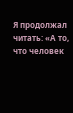Я продолжал читать: «А то, что человек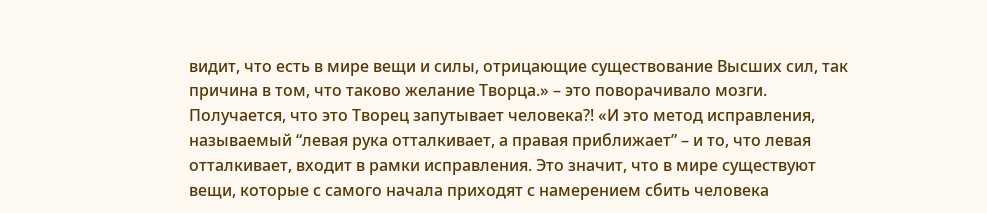видит, что есть в мире вещи и силы, отрицающие существование Высших сил, так причина в том, что таково желание Творца.» – это поворачивало мозги. Получается, что это Творец запутывает человека?! «И это метод исправления, называемый “левая рука отталкивает, а правая приближает” – и то, что левая отталкивает, входит в рамки исправления. Это значит, что в мире существуют вещи, которые с самого начала приходят с намерением сбить человека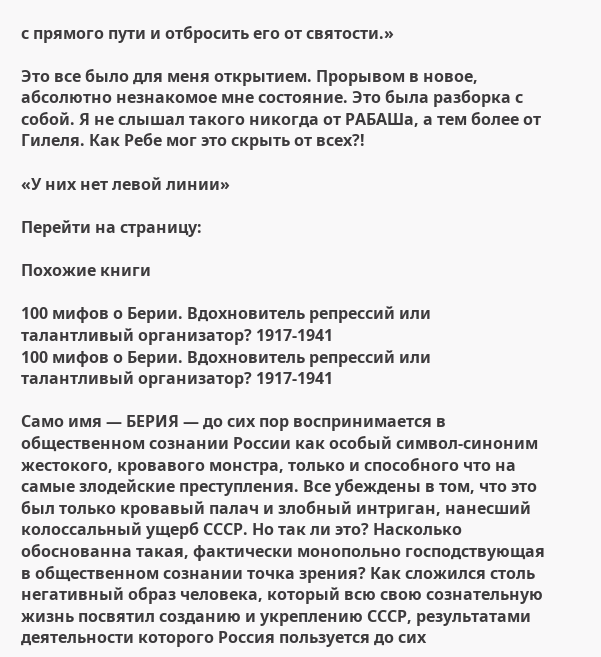с прямого пути и отбросить его от святости.»

Это все было для меня открытием. Прорывом в новое, абсолютно незнакомое мне состояние. Это была разборка с собой. Я не слышал такого никогда от РАБАШа, а тем более от Гилеля. Как Ребе мог это скрыть от всех?!

«У них нет левой линии»

Перейти на страницу:

Похожие книги

100 мифов о Берии. Вдохновитель репрессий или талантливый организатор? 1917-1941
100 мифов о Берии. Вдохновитель репрессий или талантливый организатор? 1917-1941

Само имя — БЕРИЯ — до сих пор воспринимается в общественном сознании России как особый символ-синоним жестокого, кровавого монстра, только и способного что на самые злодейские преступления. Все убеждены в том, что это был только кровавый палач и злобный интриган, нанесший колоссальный ущерб СССР. Но так ли это? Насколько обоснованна такая, фактически монопольно господствующая в общественном сознании точка зрения? Как сложился столь негативный образ человека, который всю свою сознательную жизнь посвятил созданию и укреплению СССР, результатами деятельности которого Россия пользуется до сих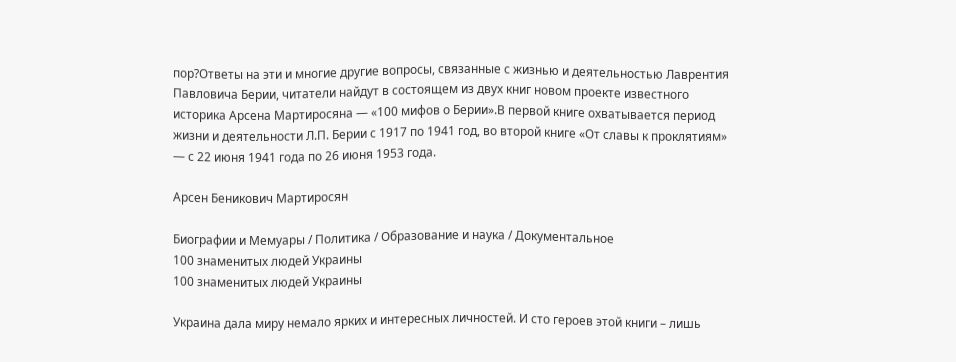пор?Ответы на эти и многие другие вопросы, связанные с жизнью и деятельностью Лаврентия Павловича Берии, читатели найдут в состоящем из двух книг новом проекте известного историка Арсена Мартиросяна — «100 мифов о Берии».В первой книге охватывается период жизни и деятельности Л.П. Берии с 1917 по 1941 год, во второй книге «От славы к проклятиям» — с 22 июня 1941 года по 26 июня 1953 года.

Арсен Беникович Мартиросян

Биографии и Мемуары / Политика / Образование и наука / Документальное
100 знаменитых людей Украины
100 знаменитых людей Украины

Украина дала миру немало ярких и интересных личностей. И сто героев этой книги – лишь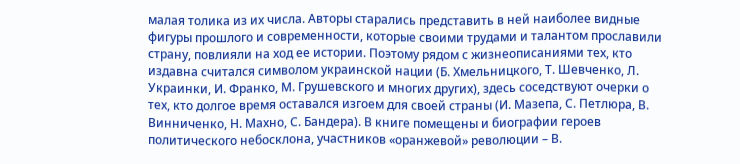малая толика из их числа. Авторы старались представить в ней наиболее видные фигуры прошлого и современности, которые своими трудами и талантом прославили страну, повлияли на ход ее истории. Поэтому рядом с жизнеописаниями тех, кто издавна считался символом украинской нации (Б. Хмельницкого, Т. Шевченко, Л. Украинки, И. Франко, М. Грушевского и многих других), здесь соседствуют очерки о тех, кто долгое время оставался изгоем для своей страны (И. Мазепа, С. Петлюра, В. Винниченко, Н. Махно, С. Бандера). В книге помещены и биографии героев политического небосклона, участников «оранжевой» революции – В.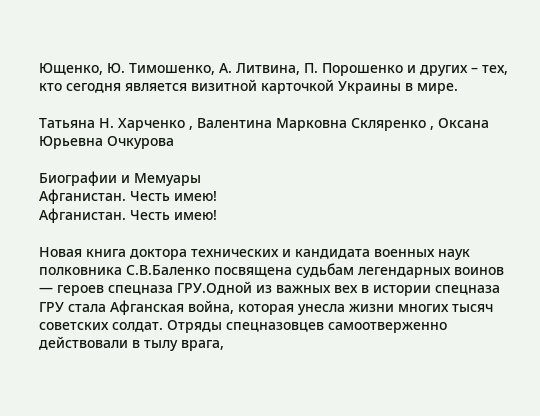Ющенко, Ю. Тимошенко, А. Литвина, П. Порошенко и других – тех, кто сегодня является визитной карточкой Украины в мире.

Татьяна Н. Харченко , Валентина Марковна Скляренко , Оксана Юрьевна Очкурова

Биографии и Мемуары
Афганистан. Честь имею!
Афганистан. Честь имею!

Новая книга доктора технических и кандидата военных наук полковника С.В.Баленко посвящена судьбам легендарных воинов — героев спецназа ГРУ.Одной из важных вех в истории спецназа ГРУ стала Афганская война, которая унесла жизни многих тысяч советских солдат. Отряды спецназовцев самоотверженно действовали в тылу врага,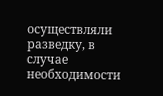осуществляли разведку, в случае необходимости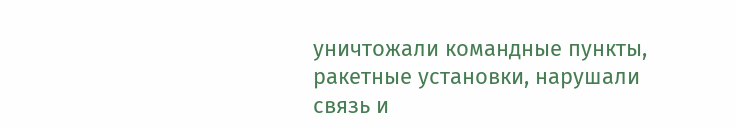уничтожали командные пункты, ракетные установки, нарушали связь и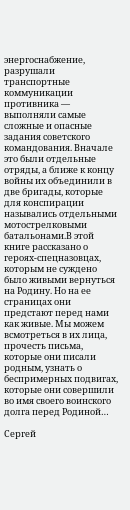энергоснабжение, разрушали транспортные коммуникации противника — выполняли самые сложные и опасные задания советского командования. Вначале это были отдельные отряды, а ближе к концу войны их объединили в две бригады, которые для конспирации назывались отдельными мотострелковыми батальонами.В этой книге рассказано о героях‑спецназовцах, которым не суждено было живыми вернуться на Родину. Но на ее страницах они предстают перед нами как живые. Мы можем всмотреться в их лица, прочесть письма, которые они писали родным, узнать о беспримерных подвигах, которые они совершили во имя своего воинского долга перед Родиной…

Сергей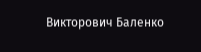Викторович Баленко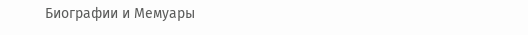Биографии и Мемуары